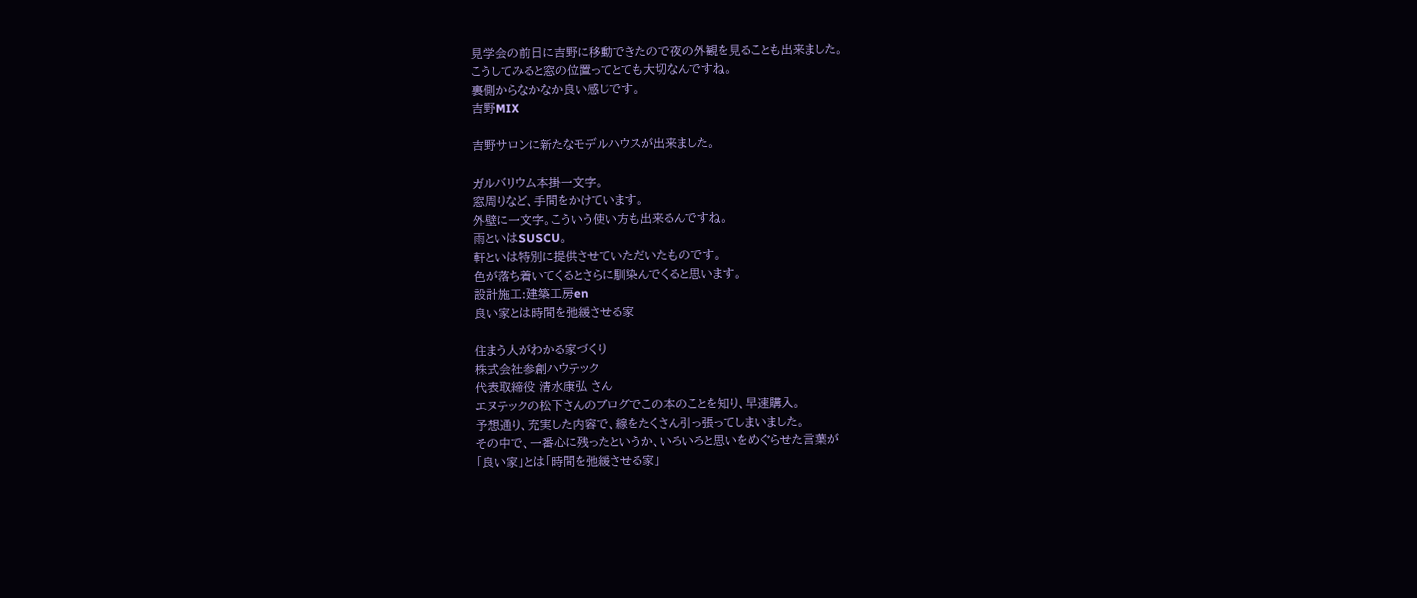見学会の前日に吉野に移動できたので夜の外観を見ることも出来ました。
こうしてみると窓の位置ってとても大切なんですね。
裏側からなかなか良い感じです。
吉野MIX

吉野サロンに新たなモデルハウスが出来ました。

ガルバリウム本掛一文字。
窓周りなど、手間をかけています。
外壁に一文字。こういう使い方も出来るんですね。
雨といはSUSCU。
軒といは特別に提供させていただいたものです。
色が落ち着いてくるとさらに馴染んでくると思います。
設計施工:建築工房en
良い家とは時間を弛緩させる家

住まう人がわかる家づくり
株式会社参創ハウテック
代表取締役 清水康弘 さん
エヌテックの松下さんのブログでこの本のことを知り、早速購入。
予想通り、充実した内容で、線をたくさん引っ張ってしまいました。
その中で、一番心に残ったというか、いろいろと思いをめぐらせた言葉が
「良い家」とは「時間を弛緩させる家」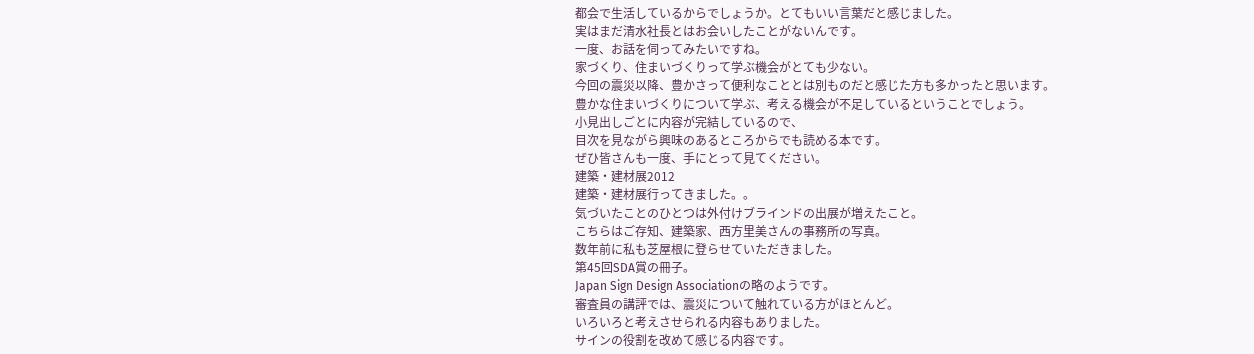都会で生活しているからでしょうか。とてもいい言葉だと感じました。
実はまだ清水社長とはお会いしたことがないんです。
一度、お話を伺ってみたいですね。
家づくり、住まいづくりって学ぶ機会がとても少ない。
今回の震災以降、豊かさって便利なこととは別ものだと感じた方も多かったと思います。
豊かな住まいづくりについて学ぶ、考える機会が不足しているということでしょう。
小見出しごとに内容が完結しているので、
目次を見ながら興味のあるところからでも読める本です。
ぜひ皆さんも一度、手にとって見てください。
建築・建材展2012
建築・建材展行ってきました。。
気づいたことのひとつは外付けブラインドの出展が増えたこと。
こちらはご存知、建築家、西方里美さんの事務所の写真。
数年前に私も芝屋根に登らせていただきました。
第45回SDA賞の冊子。
Japan Sign Design Associationの略のようです。
審査員の講評では、震災について触れている方がほとんど。
いろいろと考えさせられる内容もありました。
サインの役割を改めて感じる内容です。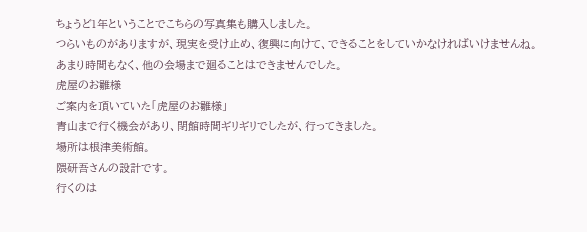ちょうど1年ということでこちらの写真集も購入しました。
つらいものがありますが、現実を受け止め、復興に向けて、できることをしていかなければいけませんね。
あまり時間もなく、他の会場まで廻ることはできませんでした。
虎屋のお雛様
ご案内を頂いていた「虎屋のお雛様」
青山まで行く機会があり、閉館時間ギリギリでしたが、行ってきました。
場所は根津美術館。
隈研吾さんの設計です。
行くのは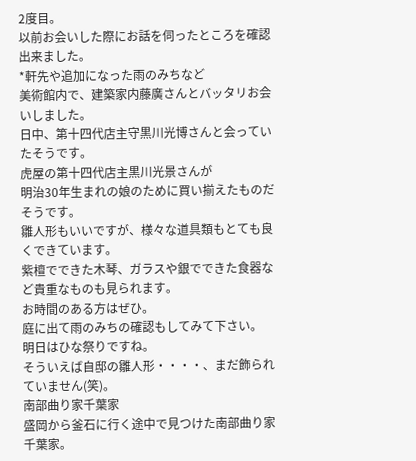2度目。
以前お会いした際にお話を伺ったところを確認出来ました。
*軒先や追加になった雨のみちなど
美術館内で、建築家内藤廣さんとバッタリお会いしました。
日中、第十四代店主守黒川光博さんと会っていたそうです。
虎屋の第十四代店主黒川光景さんが
明治30年生まれの娘のために買い揃えたものだそうです。
雛人形もいいですが、様々な道具類もとても良くできています。
紫檀でできた木琴、ガラスや銀でできた食器など貴重なものも見られます。
お時間のある方はぜひ。
庭に出て雨のみちの確認もしてみて下さい。
明日はひな祭りですね。
そういえば自邸の雛人形・・・・、まだ飾られていません(笑)。
南部曲り家千葉家
盛岡から釜石に行く途中で見つけた南部曲り家千葉家。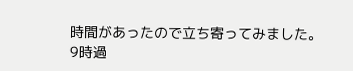時間があったので立ち寄ってみました。
9時過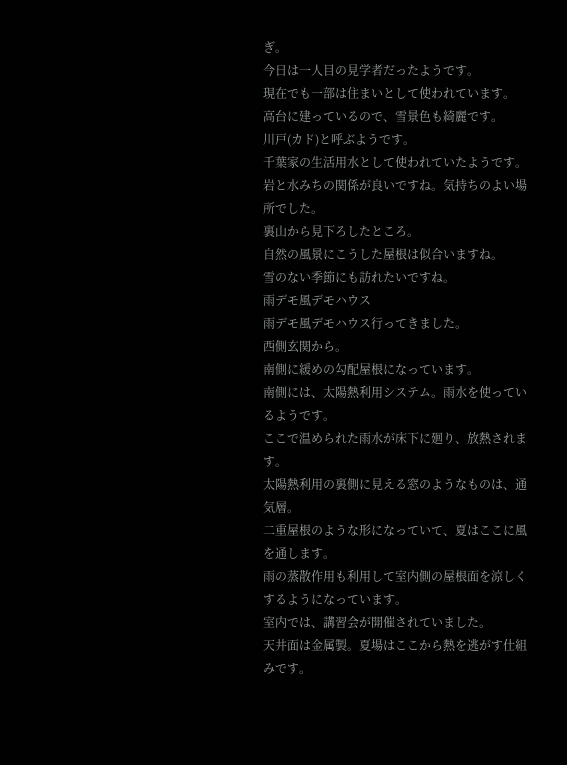ぎ。
今日は一人目の見学者だったようです。
現在でも一部は住まいとして使われています。
高台に建っているので、雪景色も綺麗です。
川戸(カド)と呼ぶようです。
千葉家の生活用水として使われていたようです。
岩と水みちの関係が良いですね。気持ちのよい場所でした。
裏山から見下ろしたところ。
自然の風景にこうした屋根は似合いますね。
雪のない季節にも訪れたいですね。
雨デモ風デモハウス
雨デモ風デモハウス行ってきました。
西側玄関から。
南側に緩めの勾配屋根になっています。
南側には、太陽熱利用システム。雨水を使っているようです。
ここで温められた雨水が床下に廻り、放熱されます。
太陽熱利用の裏側に見える窓のようなものは、通気層。
二重屋根のような形になっていて、夏はここに風を通します。
雨の蒸散作用も利用して室内側の屋根面を涼しくするようになっています。
室内では、講習会が開催されていました。
天井面は金属製。夏場はここから熱を逃がす仕組みです。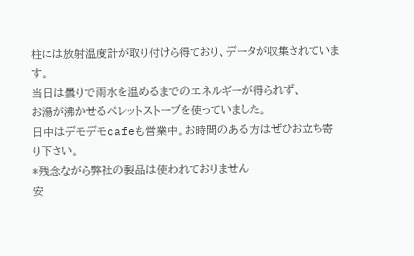柱には放射温度計が取り付けら得ており、データが収集されています。
当日は曇りで雨水を温めるまでのエネルギーが得られず、
お湯が沸かせるペレットストーブを使っていました。
日中はデモデモcafeも営業中。お時間のある方はぜひお立ち寄り下さい。
*残念ながら弊社の製品は使われておりません
安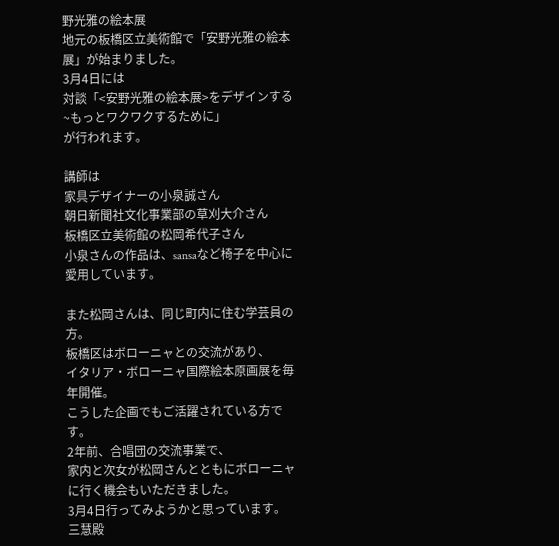野光雅の絵本展
地元の板橋区立美術館で「安野光雅の絵本展」が始まりました。
3月4日には
対談「<安野光雅の絵本展>をデザインする~もっとワクワクするために」
が行われます。

講師は
家具デザイナーの小泉誠さん
朝日新聞社文化事業部の草刈大介さん
板橋区立美術館の松岡希代子さん
小泉さんの作品は、sansaなど椅子を中心に愛用しています。

また松岡さんは、同じ町内に住む学芸員の方。
板橋区はボローニャとの交流があり、
イタリア・ボローニャ国際絵本原画展を毎年開催。
こうした企画でもご活躍されている方です。
2年前、合唱団の交流事業で、
家内と次女が松岡さんとともにボローニャに行く機会もいただきました。
3月4日行ってみようかと思っています。
三慧殿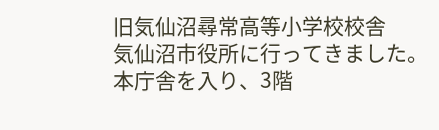旧気仙沼尋常高等小学校校舎
気仙沼市役所に行ってきました。
本庁舎を入り、3階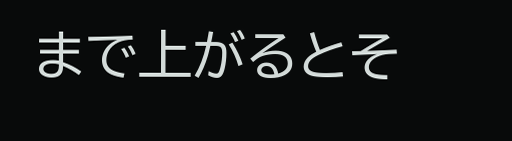まで上がるとそ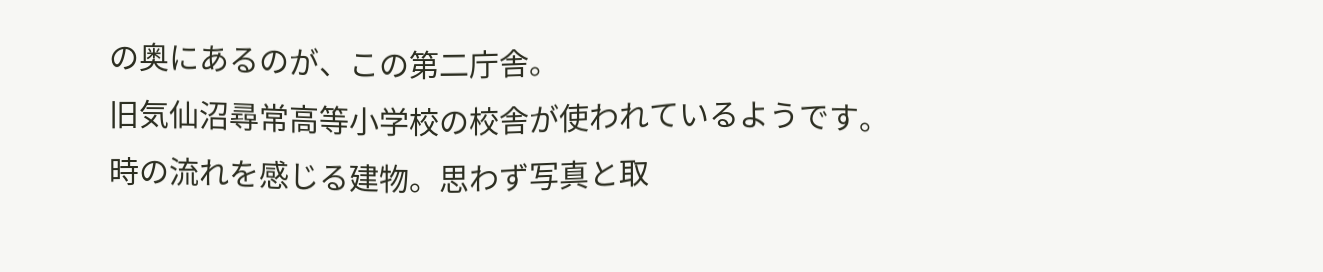の奥にあるのが、この第二庁舎。
旧気仙沼尋常高等小学校の校舎が使われているようです。
時の流れを感じる建物。思わず写真と取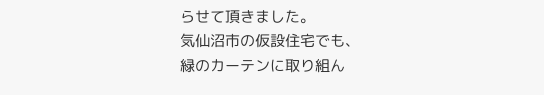らせて頂きました。
気仙沼市の仮設住宅でも、
緑のカーテンに取り組ん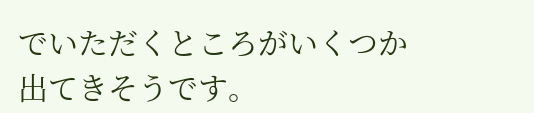でいただくところがいくつか出てきそうです。